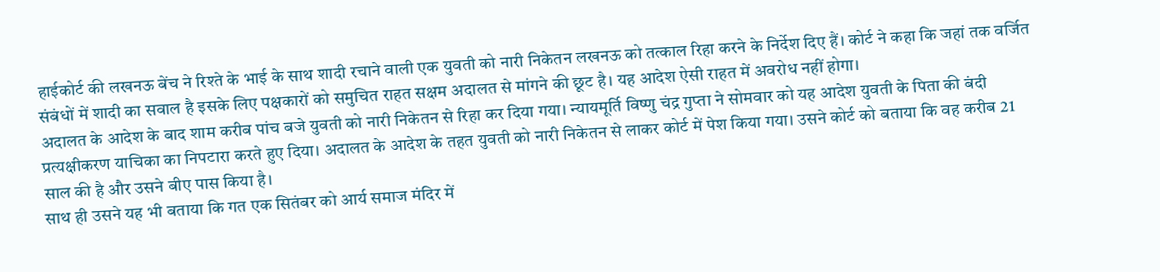हाईकोर्ट की लखनऊ बेंच ने रिश्ते के भाई के साथ शादी रचाने वाली एक युवती को नारी निकेतन लखनऊ को तत्काल रिहा करने के निर्देश दिए हैं। कोर्ट ने कहा कि जहां तक वर्जित संबंधों में शादी का सवाल है इसके लिए पक्षकारों को समुचित राहत सक्षम अदालत से मांगने की छूट है। यह आदेश ऐसी राहत में अवरोध नहीं होगा।
अदालत के आदेश के बाद शाम करीब पांच बजे युवती को नारी निकेतन से रिहा कर दिया गया। न्यायमूर्ति विष्णु चंद्र गुप्ता ने सोमवार को यह आदेश युवती के पिता की बंदी प्रत्यक्षीकरण याचिका का निपटारा करते हुए दिया। अदालत के आदेश के तहत युवती को नारी निकेतन से लाकर कोर्ट में पेश किया गया। उसने कोर्ट को बताया कि वह करीब 21 साल की है और उसने बीए पास किया है।
साथ ही उसने यह भी बताया कि गत एक सितंबर को आर्य समाज मंदिर में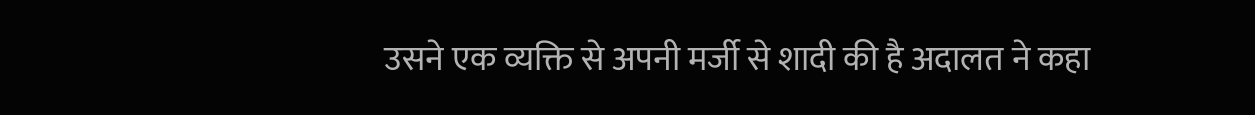उसने एक व्यक्ति से अपनी मर्जी से शादी की है अदालत ने कहा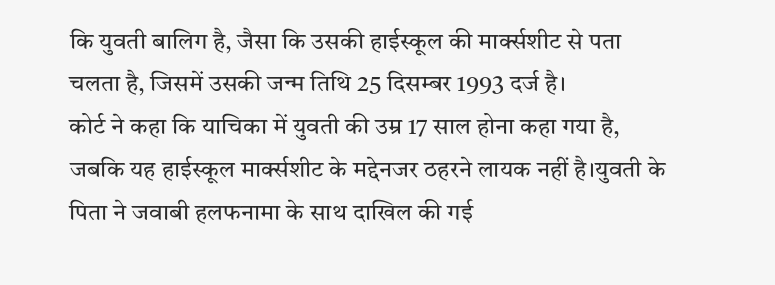कि युवती बालिग है, जैसा कि उसकी हाईस्कूल की मार्क्सशीट से पता चलता है, जिसमें उसकी जन्म तिथि 25 दिसम्बर 1993 दर्ज है।
कोर्ट ने कहा कि याचिका में युवती की उम्र 17 साल होना कहा गया है, जबकि यह हाईस्कूल मार्क्सशीट के मद्देनजर ठहरने लायक नहीं है।युवती के पिता ने जवाबी हलफनामा के साथ दाखिल की गई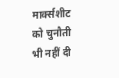मार्क्सशीट को चुनौती भी नहीं दी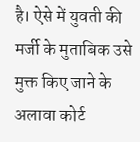है। ऐसे में युवती की मर्जी के मुताबिक उसे मुक्त किए जाने के अलावा कोर्ट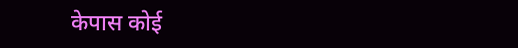केपास कोई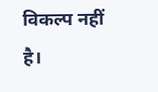विकल्प नहीं है।